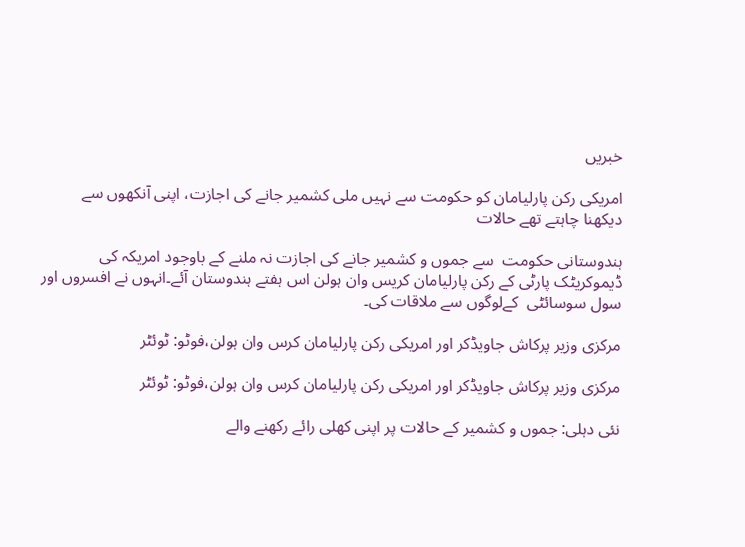خبریں

امریکی رکن پارلیامان کو حکومت سے نہیں ملی کشمیر جانے کی اجازت، اپنی آنکھوں سے دیکھنا چاہتے تھے حالات

ہندوستانی حکومت  سے جموں و کشمیر جانے کی اجازت نہ ملنے کے باوجود امریکہ کی ڈیموکریٹک پارٹی کے رکن پارلیامان کریس وان ہولن اس ہفتے ہندوستان آئے۔انہوں نے افسروں اور سول سوسائٹی  کےلوگوں سے ملاقات کی۔

مرکزی وزیر پرکاش جاویڈکر اور امریکی رکن پارلیامان کرس وان ہولن،فوٹو: ٹوئٹر

مرکزی وزیر پرکاش جاویڈکر اور امریکی رکن پارلیامان کرس وان ہولن،فوٹو: ٹوئٹر

نئی دہلی: جموں و کشمیر کے حالات پر اپنی کھلی رائے رکھنے والے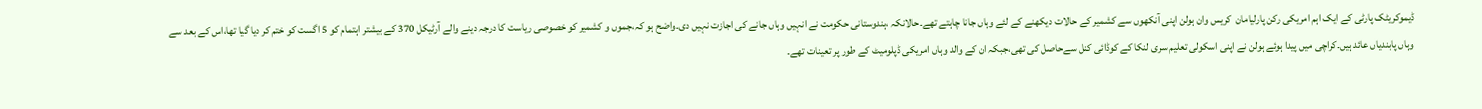ڈیموکریٹک پارٹی کے ایک اہم امریکی رکن پارلیامان  کریس وان ہولن اپنی آنکھوں سے کشمیر کے حالات دیکھنے کے لئے وہاں جانا چاہتے تھے۔حالانکہ ،ہندوستانی حکومت نے انہیں وہاں جانے کی اجازت نہیں دی۔واضح ہو کہ،جموں و کشمیر کو خصوصی ریاست کا درجہ دینے والے آرٹیکل 370 کے بیشتر اہتمام کو 5 اگست کو ختم کر دیا گیا تھا،اس کے بعد سے وہاں پابندیاں عائد ہیں۔کراچی میں پیدا ہوئے ہولن نے اپنی اسکولی تعلیم سری لنکا کے کوڈائی کنل سےحاصل کی تھی،جبکہ ان کے والد وہاں امریکی ڈپلومیٹ کے طور پر تعینات تھے۔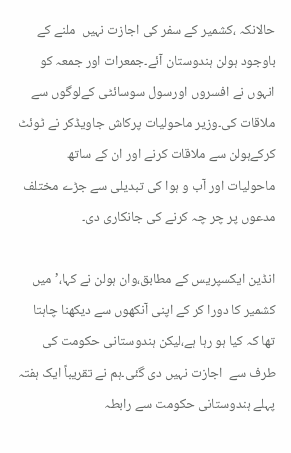حالانکہ ،کشمیر کے سفر کی اجازت نہیں  ملنے کے باوجود ہولن ہندوستان آئے۔جمعرات اور جمعہ کو انہوں نے افسروں اورسول سوسائٹی کےلوگوں سے ملاقات کی۔وزیر ماحولیات پرکاش جاویڈکر نے ٹوئٹ کرکےہولن سے ملاقات کرنے اور ان کے ساتھ ماحولیات اور آب و ہوا کی تبدیلی سے جڑے مختلف مدعوں پر چر چہ کرنے کی جانکاری دی۔

انڈین ایکسپریس کے مطابق،وان ہولن نے کہا،’میں کشمیر کا دورا کر کے اپنی آنکھوں سے دیکھنا چاہتا تھا کہ کیا ہو رہا ہے،لیکن ہندوستانی حکومت کی طرف سے  اجازت نہیں دی گئی۔ہم نے تقریباً ایک ہفتہ پہلے ہندوستانی حکومت سے رابطہ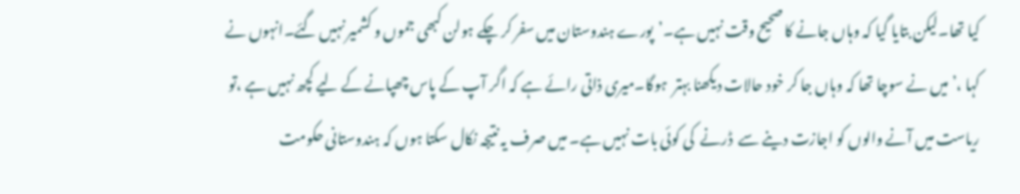کیا تھا۔لیکن بتایا گیا کہ وہاں جانے کا صحیح وقت نہیں ہے۔’پورے ہندوستان میں سفر کر چکے ہولن کبھی جموں و کشمیر نہیں گئے۔انہوں نے کہا ،’میں نے سوچا تھا کہ وہاں جا کر خود حالات دیکھنا بہتر  ہوگا۔میری ذاتی رائے ہے کہ اگر آپ کے پاس چھپانے کے لیے کچھ نہیں ہے ،تو ریاست میں آنے والوں کو اجازت دینے سے  ڈرنے  کی کوئی بات نہیں ہے۔ میں صرف یہ نتیجہ نکال سکتا ہوں کہ ہندوستانی حکومت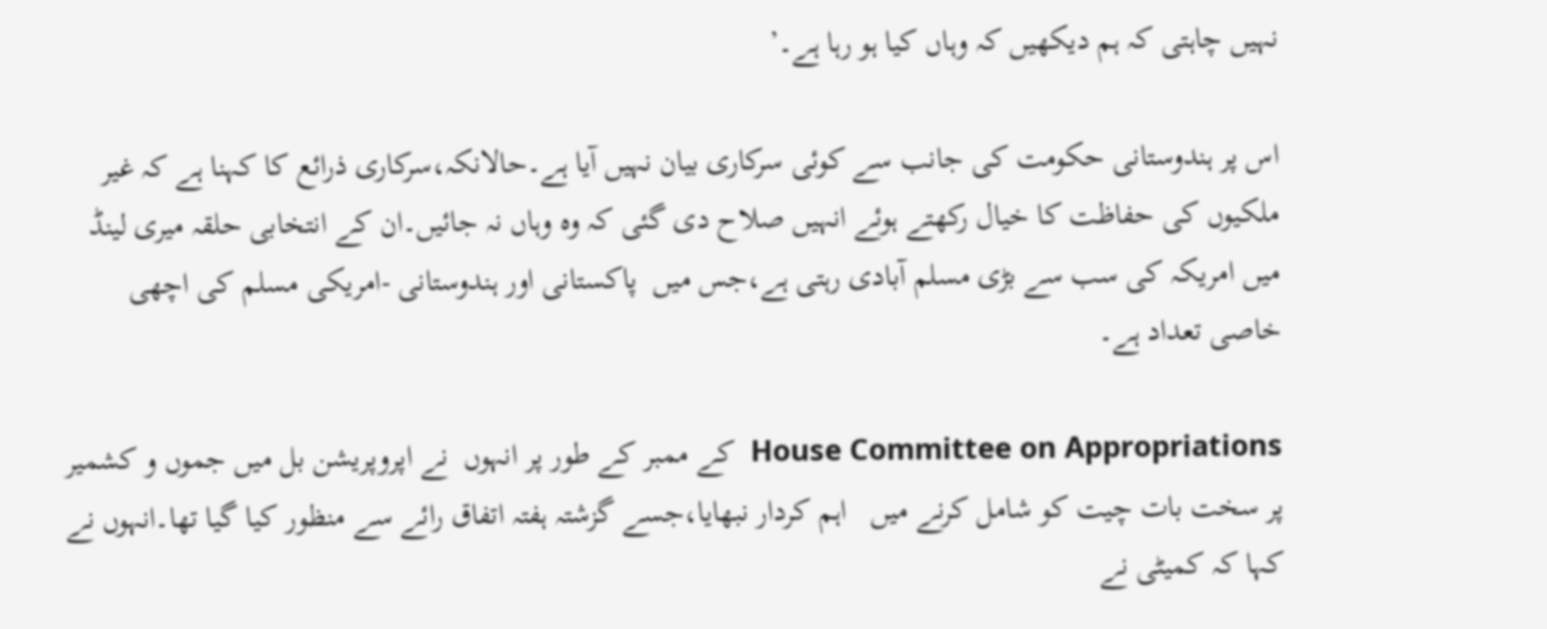نہیں چاہتی کہ ہم دیکھیں کہ وہاں کیا ہو رہا ہے۔’

اس پر ہندوستانی حکومت کی جانب سے کوئی سرکاری بیان نہیں آیا ہے۔حالانکہ،سرکاری ذرائع کا کہنا ہے کہ غیر ملکیوں کی حفاظت کا خیال رکھتے ہوئے انہیں صلاح دی گئی کہ وہ وہاں نہ جائیں۔ان کے انتخابی حلقہ میری لینڈ میں امریکہ کی سب سے بڑی مسلم آبادی رہتی ہے،جس میں  پاکستانی اور ہندوستانی -امریکی مسلم کی اچھی خاصی تعداد ہے۔

House Committee on Appropriations  کے ممبر کے طور پر انہوں  نے اپروپریشن بل میں جموں و کشمیر پر سخت بات چیت کو شامل کرنے میں   اہم کردار نبھایا،جسے گزشتہ ہفتہ اتفاق رائے سے منظور کیا گیا تھا۔انہوں نے کہا کہ کمیٹی نے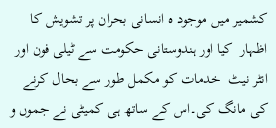کشمیر میں موجود ہ انسانی بحران پر تشویش کا اظہار  کیا اور ہندوستانی حکومت سے ٹیلی فون اور انٹر نیٹ  خدمات کو مکمل طور سے بحال کرنے کی مانگ کی۔اس کے ساتھ ہی کمیٹی نے جموں و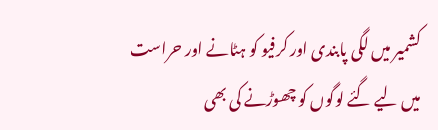کشمیر میں لگی پابندی اور کرفیو کو ہٹانے اور حراست میں لیے گئے لوگوں کو چھوڑنے کی بھی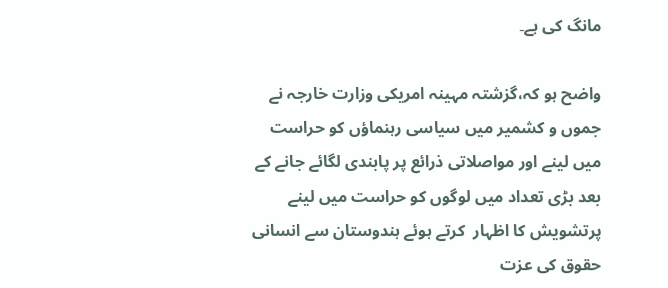مانگ کی ہے۔

واضح ہو کہ،گزشتہ مہینہ امریکی وزارت خارجہ نے جموں و کشمیر میں سیاسی رہنماؤں کو حراست میں لینے اور مواصلاتی ذرائع پر پابندی لگائے جانے کے بعد بڑی تعداد میں لوگوں کو حراست میں لینے پرتشویش کا اظہار  کرتے ہوئے ہندوستان سے انسانی حقوق کی عزت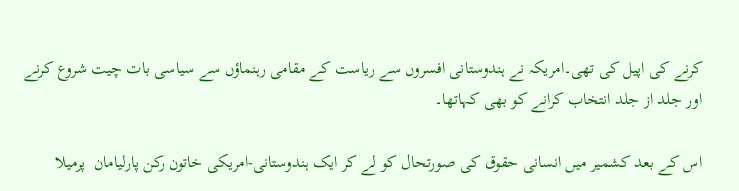کرنے کی اپیل کی تھی۔امریکہ نے ہندوستانی افسروں سے ریاست کے مقامی رہنماؤں سے سیاسی بات چیت شروع کرنے اور جلد از جلد انتخاب کرانے کو بھی کہاتھا۔

اس کے بعد کشمیر میں انسانی حقوق کی صورتحال کو لے کر ایک ہندوستانی-امریکی خاتون رکن پارلیامان  پرمیلا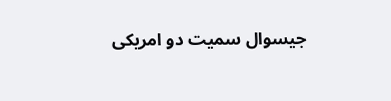جیسوال سمیت دو امریکی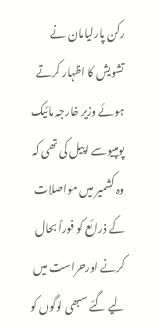رکن پارلیامان نے تشویش کا اظہار کرتے ہوئے وزیر خارجہ مائیک پومپیوسے اپیل کی تھی کہ وہ کشمیر میں مواصلات کے ذرائع کو فوراً بحال کرنے اورحراست میں لیے گئے سبھی لوگوں کو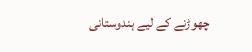چھوڑنے کے لیے ہندوستانی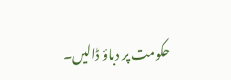حکومت پر دباؤ ڈالیں۔